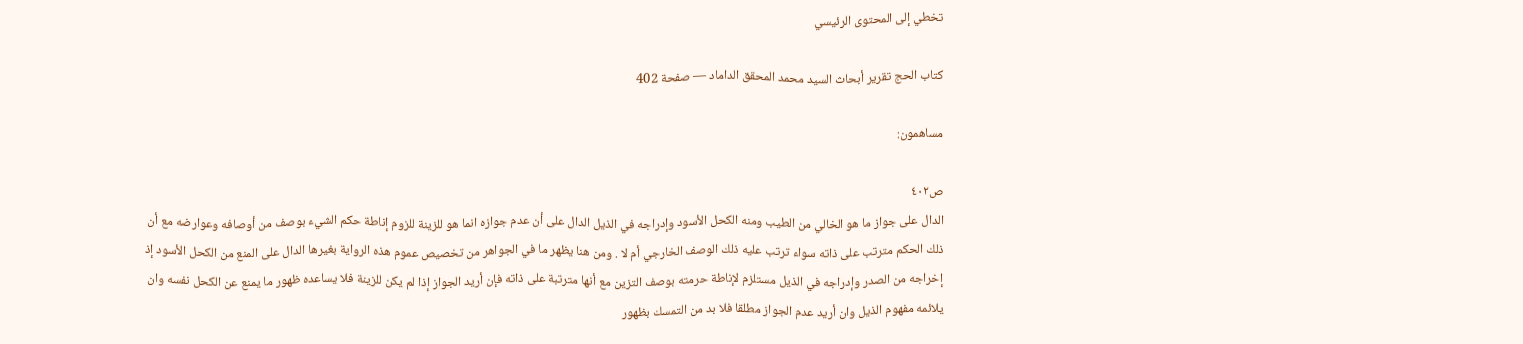تخطي إلى المحتوى الرئيسي

كتاب الحج تقرير أبحاث السيد محمد المحقق الداماد — صفحة 402

مساهمون:

ص٤٠٢
الدال على جواز ما هو الخالي من الطيب ومنه الكحل الأسود وإدراجه في الذيل الدال على أن عدم جوازه انما هو للزينة للزوم إناطة حكم الشيء بوصف من أوصافه وعوارضه مع أن ذلك الحكم مترتب على ذاته سواء ترتب عليه ذلك الوصف الخارجي أم لا . ومن هنا يظهر ما في الجواهر من تخصيص عموم هذه الرواية بغيرها الدال على المنع من الكحل الأسود إذ إخراجه من الصدر وإدراجه في الذيل مستلزم لإناطة حرمته بوصف التزين مع أنها مترتبة على ذاته فإن أريد الجواز إذا لم يكن للزينة فلا يساعده ظهور ما يمنع عن الكحل نفسه وان يلائمه مفهوم الذيل وان أريد عدم الجواز مطلقا فلا بد من التمسك بظهور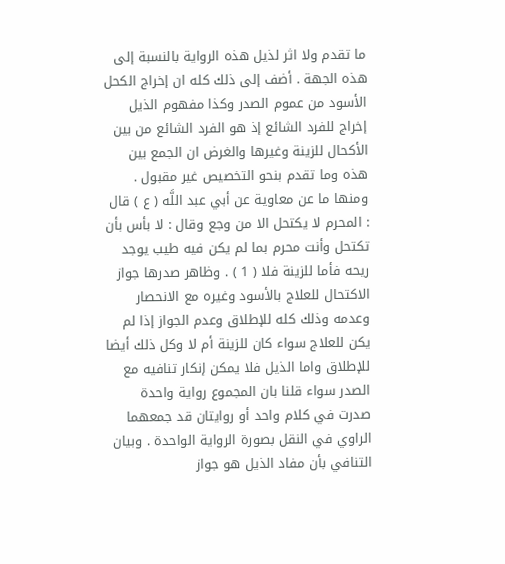ما تقدم ولا اثر لذيل هذه الرواية بالنسبة إلى هذه الجهة . أضف إلى ذلك كله ان إخراج الكحل الأسود من عموم الصدر وكذا مفهوم الذيل إخراج للفرد الشائع إذ هو الفرد الشائع من بين الأكحال للزينة وغيرها والغرض ان الجمع بين هذه وما تقدم بنحو التخصيص غير مقبول . ومنها ما عن معاوية عن أبي عبد اللَّه ( ع ) قال : المحرم لا يكتحل الا من وجع وقال : لا بأس بأن تكتحل وأنت محرم بما لم يكن فيه طيب يوجد ريحه فأما للزينة فلا ( 1 ) . وظاهر صدرها جواز الاكتحال للعلاج بالأسود وغيره مع الانحصار وعدمه وذلك كله للإطلاق وعدم الجواز إذا لم يكن للعلاج سواء كان للزينة أم لا وكل ذلك أيضا للإطلاق واما الذيل فلا يمكن إنكار تنافيه مع الصدر سواء قلنا بان المجموع رواية واحدة صدرت في كلام واحد أو روايتان قد جمعهما الراوي في النقل بصورة الرواية الواحدة . وبيان التنافي بأن مفاد الذيل هو جواز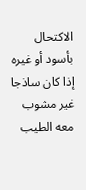الاكتحال بأسود أو غيره إذا كان ساذجا غير مشوب معه الطيب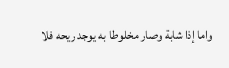واما إذا شابة وصار مخلوطا به يوجد ريحه فلا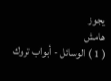يجوز
هامش
( 1 ) الوسائل - أبواب تروك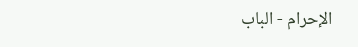الإحرام - الباب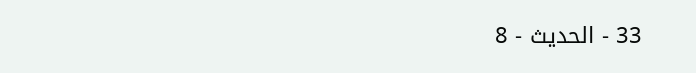33 - الحديث - 8